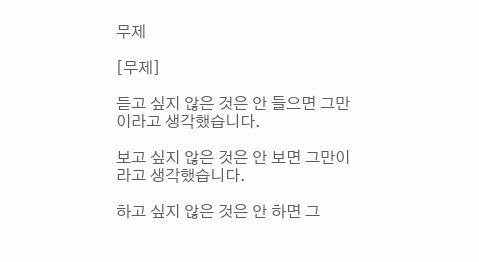무제

[무제]

듣고 싶지 않은 것은 안 들으면 그만이라고 생각했습니다.

보고 싶지 않은 것은 안 보면 그만이라고 생각했습니다.

하고 싶지 않은 것은 안 하면 그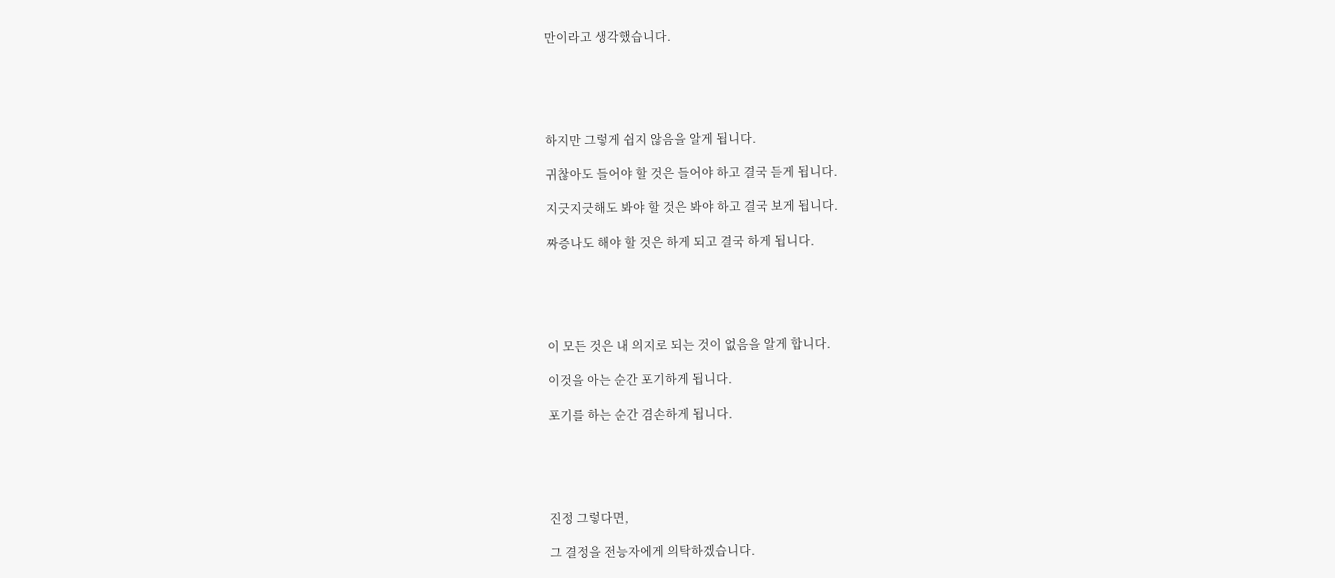만이라고 생각했습니다.





하지만 그렇게 쉽지 않음을 알게 됩니다.

귀찮아도 들어야 할 것은 들어야 하고 결국 듣게 됩니다.

지긋지긋해도 봐야 할 것은 봐야 하고 결국 보게 됩니다.

짜증나도 해야 할 것은 하게 되고 결국 하게 됩니다.





이 모든 것은 내 의지로 되는 것이 없음을 알게 합니다.

이것을 아는 순간 포기하게 됩니다.

포기를 하는 순간 겸손하게 됩니다.





진정 그렇다면,

그 결정을 전능자에게 의탁하겠습니다.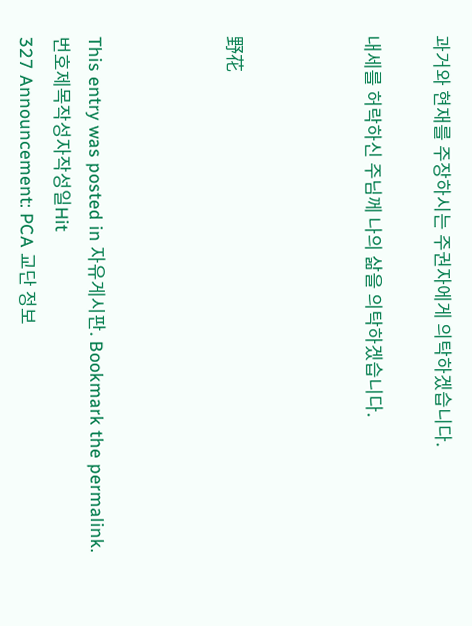과거와 현재를 주장하시는 주권자에게 의탁하겠습니다.

내세를 허락하신 주님께 나의 삶을 의탁하겠습니다.



野花



This entry was posted in 자유게시판. Bookmark the permalink.
번호제목작성자작성일Hit
327 Announcement: PCA 교단 정보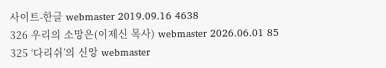사이트-한글 webmaster 2019.09.16 4638
326 우리의 소망은(이제신 목사) webmaster 2026.06.01 85
325 ‘다리쉬’의 신앙 webmaster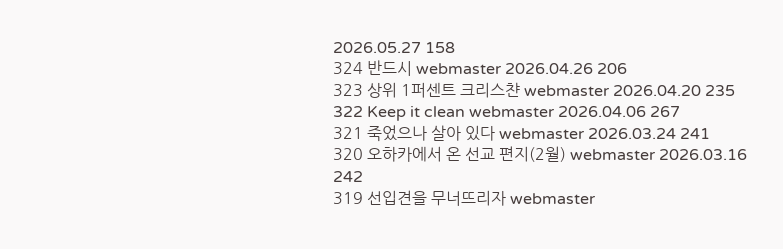2026.05.27 158
324 반드시 webmaster 2026.04.26 206
323 상위 1퍼센트 크리스챤 webmaster 2026.04.20 235
322 Keep it clean webmaster 2026.04.06 267
321 죽었으나 살아 있다 webmaster 2026.03.24 241
320 오하카에서 온 선교 편지(2월) webmaster 2026.03.16 242
319 선입견을 무너뜨리자 webmaster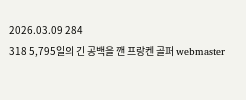2026.03.09 284
318 5,795일의 긴 공백을 깬 프랑켄 골퍼 webmaster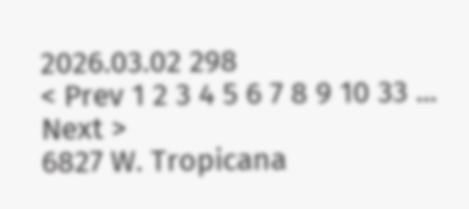2026.03.02 298
< Prev 1 2 3 4 5 6 7 8 9 10 33 ... Next >
6827 W. Tropicana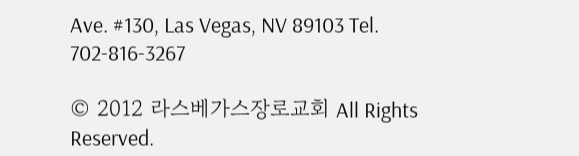Ave. #130, Las Vegas, NV 89103 Tel. 702-816-3267

© 2012 라스베가스장로교회 All Rights Reserved.